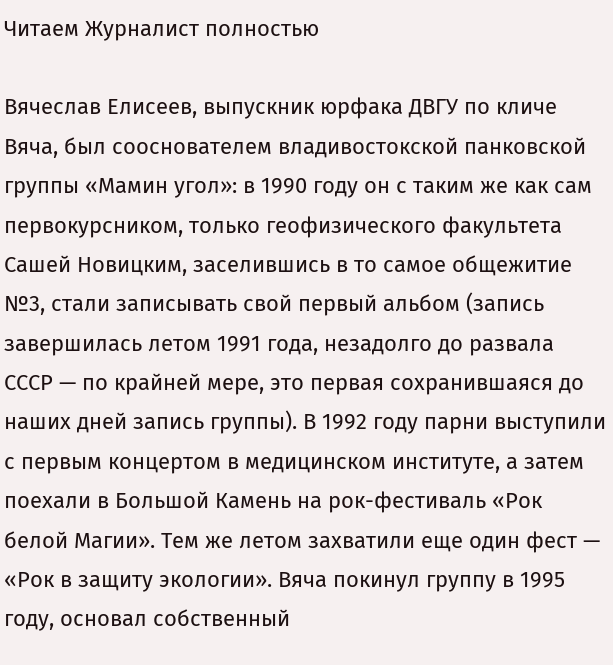Читаем Журналист полностью

Вячеслав Елисеев, выпускник юрфака ДВГУ по кличе Вяча, был сооснователем владивостокской панковской группы «Мамин угол»: в 1990 году он с таким же как сам первокурсником, только геофизического факультета Сашей Новицким, заселившись в то самое общежитие №3, стали записывать свой первый альбом (запись завершилась летом 1991 года, незадолго до развала СССР — по крайней мере, это первая сохранившаяся до наших дней запись группы). В 1992 году парни выступили с первым концертом в медицинском институте, а затем поехали в Большой Камень на рок-фестиваль «Рок белой Магии». Тем же летом захватили еще один фест — «Рок в защиту экологии». Вяча покинул группу в 1995 году, основал собственный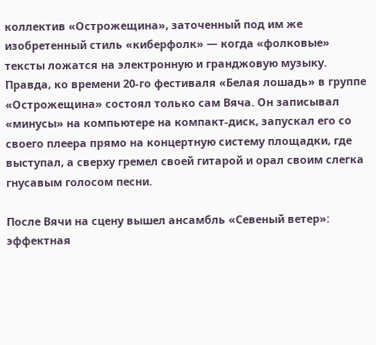коллектив «Острожещина», заточенный под им же изобретенный стиль «киберфолк» — когда «фолковые» тексты ложатся на электронную и гранджовую музыку. Правда, ко времени 20-го фестиваля «Белая лошадь» в группе «Острожещина» состоял только сам Вяча. Он записывал «минусы» на компьютере на компакт-диск, запускал его со своего плеера прямо на концертную систему площадки, где выступал, а сверху гремел своей гитарой и орал своим слегка гнусавым голосом песни.

После Вячи на сцену вышел ансамбль «Севеный ветер»: эффектная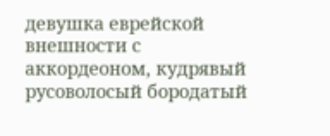девушка еврейской внешности с аккордеоном, кудрявый русоволосый бородатый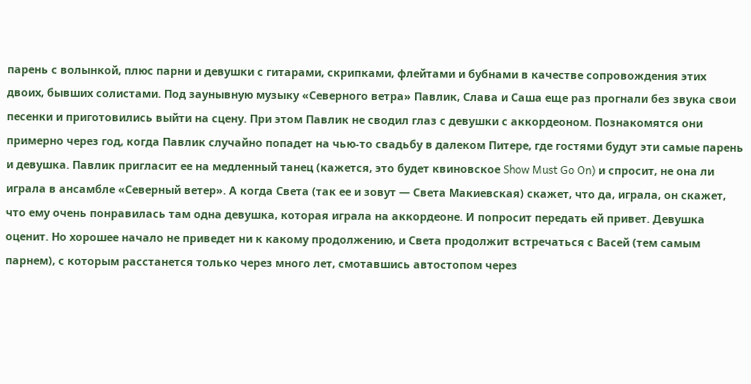парень с волынкой, плюс парни и девушки с гитарами, скрипками, флейтами и бубнами в качестве сопровождения этих двоих, бывших солистами. Под заунывную музыку «Северного ветра» Павлик, Слава и Саша еще раз прогнали без звука свои песенки и приготовились выйти на сцену. При этом Павлик не сводил глаз с девушки с аккордеоном. Познакомятся они примерно через год, когда Павлик случайно попадет на чью-то свадьбу в далеком Питере, где гостями будут эти самые парень и девушка. Павлик пригласит ее на медленный танец (кажется, это будет квиновское Show Must Go On) и спросит, не она ли играла в ансамбле «Северный ветер». А когда Света (так ее и зовут — Света Макиевская) скажет, что да, играла, он скажет, что ему очень понравилась там одна девушка, которая играла на аккордеоне. И попросит передать ей привет. Девушка оценит. Но хорошее начало не приведет ни к какому продолжению, и Света продолжит встречаться с Васей (тем самым парнем), с которым расстанется только через много лет, смотавшись автостопом через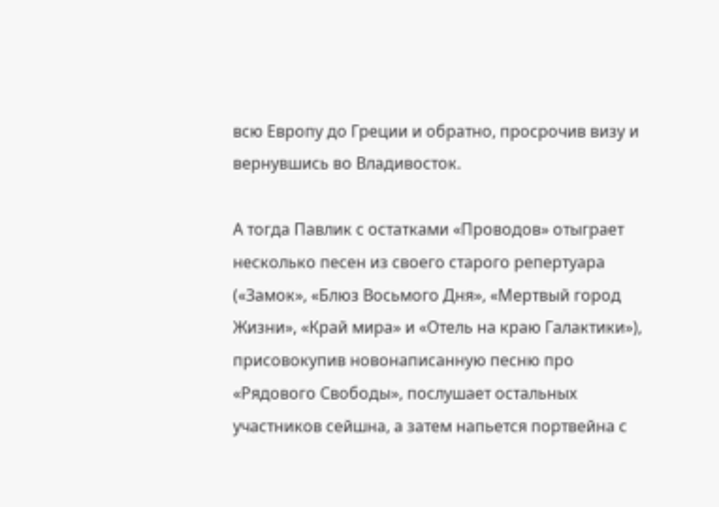всю Европу до Греции и обратно, просрочив визу и вернувшись во Владивосток.

А тогда Павлик с остатками «Проводов» отыграет несколько песен из своего старого репертуара («Замок», «Блюз Восьмого Дня», «Мертвый город Жизни», «Край мира» и «Отель на краю Галактики»), присовокупив новонаписанную песню про «Рядового Свободы», послушает остальных участников сейшна, а затем напьется портвейна с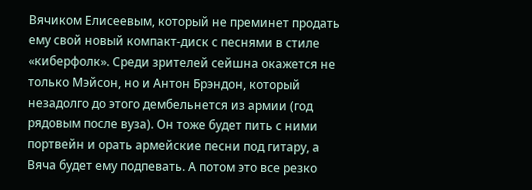Вячиком Елисеевым, который не преминет продать ему свой новый компакт-диск с песнями в стиле «киберфолк». Среди зрителей сейшна окажется не только Мэйсон, но и Антон Брэндон, который незадолго до этого дембельнется из армии (год рядовым после вуза). Он тоже будет пить с ними портвейн и орать армейские песни под гитару, а Вяча будет ему подпевать. А потом это все резко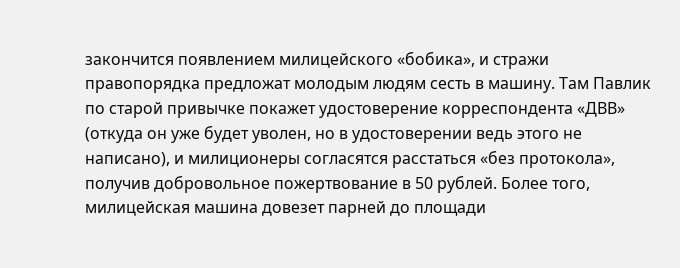закончится появлением милицейского «бобика», и стражи правопорядка предложат молодым людям сесть в машину. Там Павлик по старой привычке покажет удостоверение корреспондента «ДВВ» (откуда он уже будет уволен, но в удостоверении ведь этого не написано), и милиционеры согласятся расстаться «без протокола», получив добровольное пожертвование в 50 рублей. Более того, милицейская машина довезет парней до площади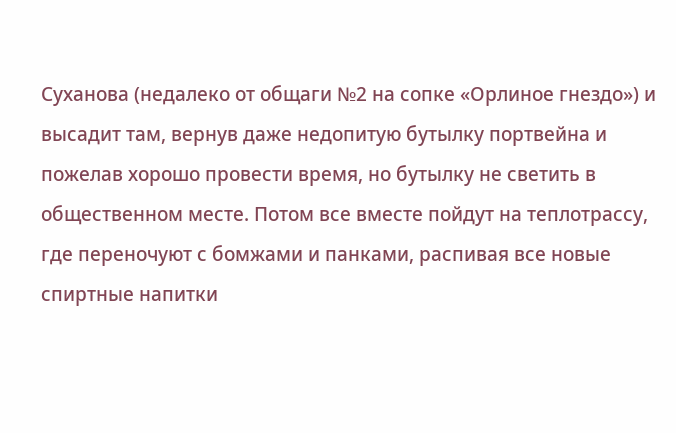Суханова (недалеко от общаги №2 на сопке «Орлиное гнездо») и высадит там, вернув даже недопитую бутылку портвейна и пожелав хорошо провести время, но бутылку не светить в общественном месте. Потом все вместе пойдут на теплотрассу, где переночуют с бомжами и панками, распивая все новые спиртные напитки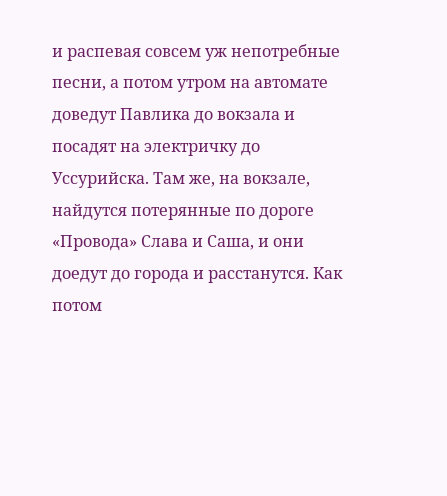и распевая совсем уж непотребные песни, а потом утром на автомате доведут Павлика до вокзала и посадят на электричку до Уссурийска. Там же, на вокзале, найдутся потерянные по дороге «Провода» Слава и Саша, и они доедут до города и расстанутся. Как потом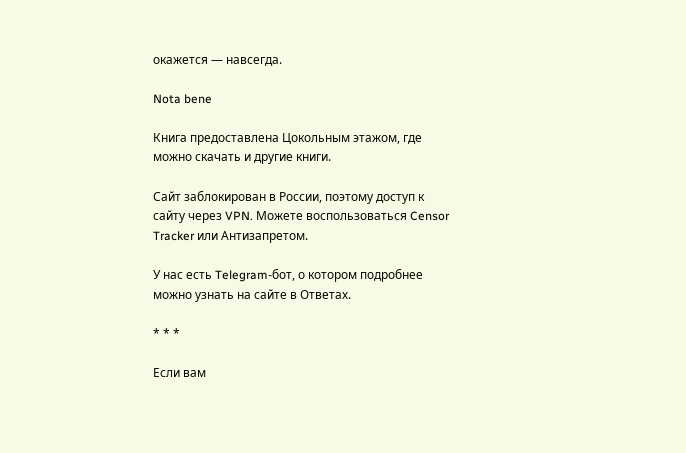окажется — навсегда.

Nota bene

Книга предоставлена Цокольным этажом, где можно скачать и другие книги.

Сайт заблокирован в России, поэтому доступ к сайту через VPN. Можете воспользоваться Censor Tracker или Антизапретом.

У нас есть Telegram-бот, о котором подробнее можно узнать на сайте в Ответах.

* * *

Если вам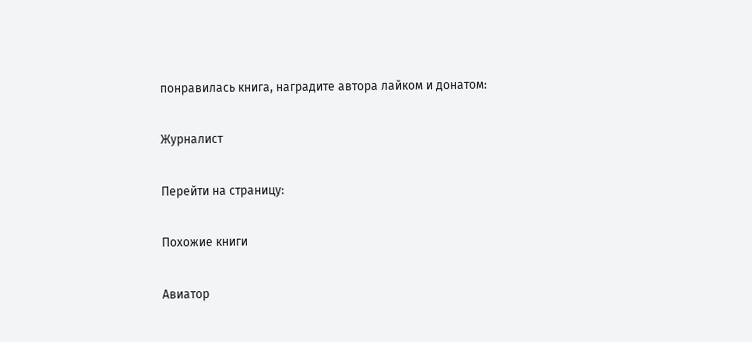понравилась книга, наградите автора лайком и донатом:

Журналист

Перейти на страницу:

Похожие книги

Авиатор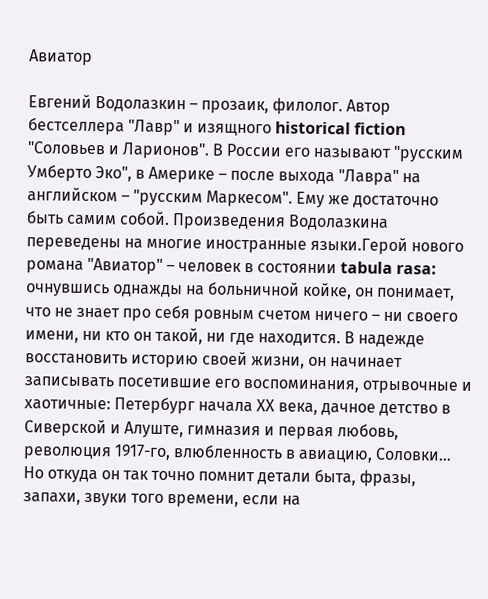Авиатор

Евгений Водолазкин – прозаик, филолог. Автор бестселлера "Лавр" и изящного historical fiction "Соловьев и Ларионов". В России его называют "русским Умберто Эко", в Америке – после выхода "Лавра" на английском – "русским Маркесом". Ему же достаточно быть самим собой. Произведения Водолазкина переведены на многие иностранные языки.Герой нового романа "Авиатор" – человек в состоянии tabula rasa: очнувшись однажды на больничной койке, он понимает, что не знает про себя ровным счетом ничего – ни своего имени, ни кто он такой, ни где находится. В надежде восстановить историю своей жизни, он начинает записывать посетившие его воспоминания, отрывочные и хаотичные: Петербург начала ХХ века, дачное детство в Сиверской и Алуште, гимназия и первая любовь, революция 1917-го, влюбленность в авиацию, Соловки… Но откуда он так точно помнит детали быта, фразы, запахи, звуки того времени, если на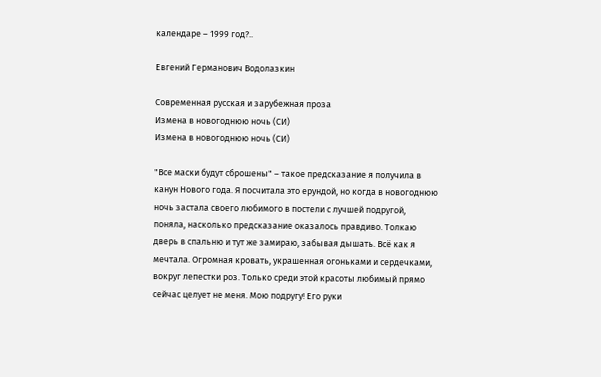календаре – 1999 год?..

Евгений Германович Водолазкин

Современная русская и зарубежная проза
Измена в новогоднюю ночь (СИ)
Измена в новогоднюю ночь (СИ)

"Все маски будут сброшены" – такое предсказание я получила в канун Нового года. Я посчитала это ерундой, но когда в новогоднюю ночь застала своего любимого в постели с лучшей подругой, поняла, насколько предсказание оказалось правдиво. Толкаю дверь в спальню и тут же замираю, забывая дышать. Всё как я мечтала. Огромная кровать, украшенная огоньками и сердечками, вокруг лепестки роз. Только среди этой красоты любимый прямо сейчас целует не меня. Мою подругу! Его руки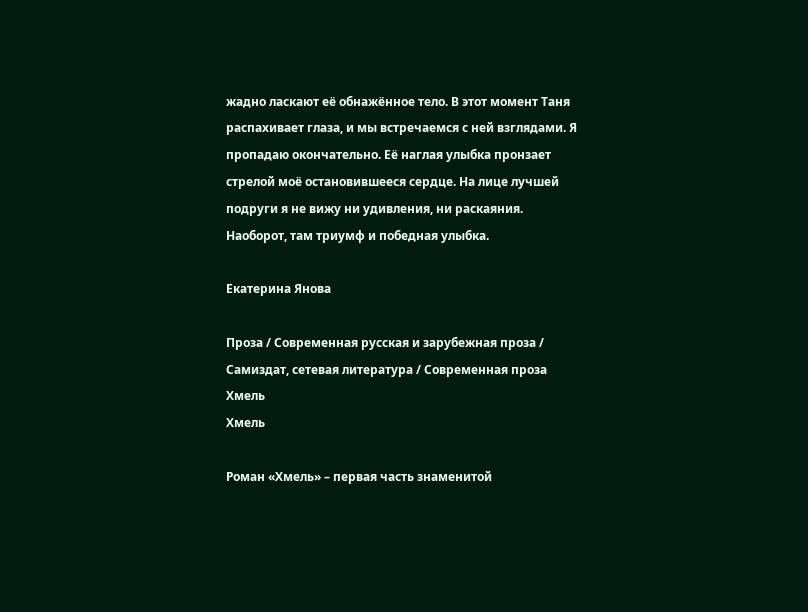жадно ласкают её обнажённое тело. В этот момент Таня распахивает глаза, и мы встречаемся с ней взглядами. Я пропадаю окончательно. Её наглая улыбка пронзает стрелой моё остановившееся сердце. На лице лучшей подруги я не вижу ни удивления, ни раскаяния. Наоборот, там триумф и победная улыбка.

Екатерина Янова

Проза / Современная русская и зарубежная проза / Самиздат, сетевая литература / Современная проза
Хмель
Хмель

Роман «Хмель» – первая часть знаменитой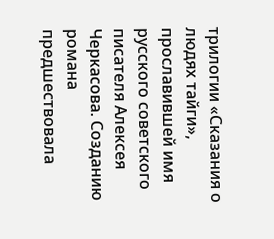трилогии «Сказания о людях тайги», прославившей имя русского советского писателя Алексея Черкасова. Созданию романа предшествовала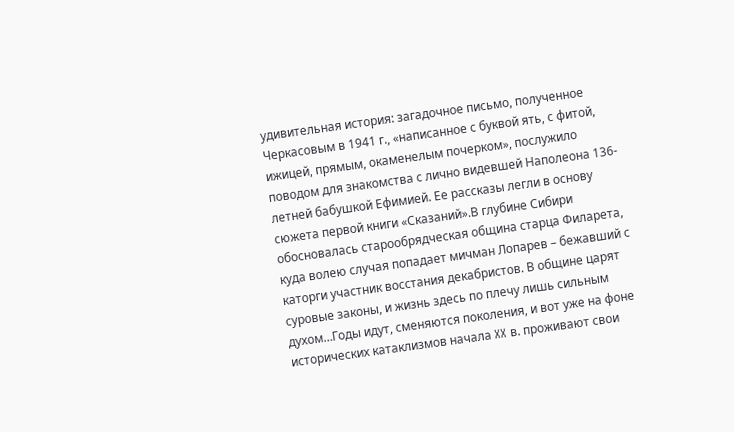удивительная история: загадочное письмо, полученное Черкасовым в 1941 г., «написанное с буквой ять, с фитой, ижицей, прямым, окаменелым почерком», послужило поводом для знакомства с лично видевшей Наполеона 136-летней бабушкой Ефимией. Ее рассказы легли в основу сюжета первой книги «Сказаний».В глубине Сибири обосновалась старообрядческая община старца Филарета, куда волею случая попадает мичман Лопарев – бежавший с каторги участник восстания декабристов. В общине царят суровые законы, и жизнь здесь по плечу лишь сильным духом…Годы идут, сменяются поколения, и вот уже на фоне исторических катаклизмов начала XX в. проживают свои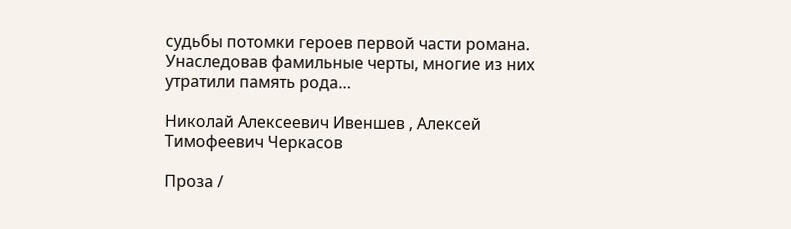судьбы потомки героев первой части романа. Унаследовав фамильные черты, многие из них утратили память рода…

Николай Алексеевич Ивеншев , Алексей Тимофеевич Черкасов

Проза /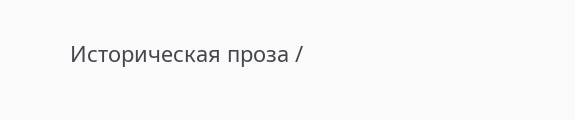Историческая проза /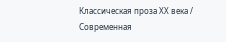Классическая проза ХX века / Современная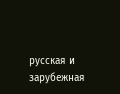русская и зарубежная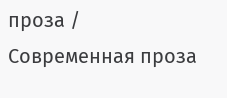проза / Современная проза